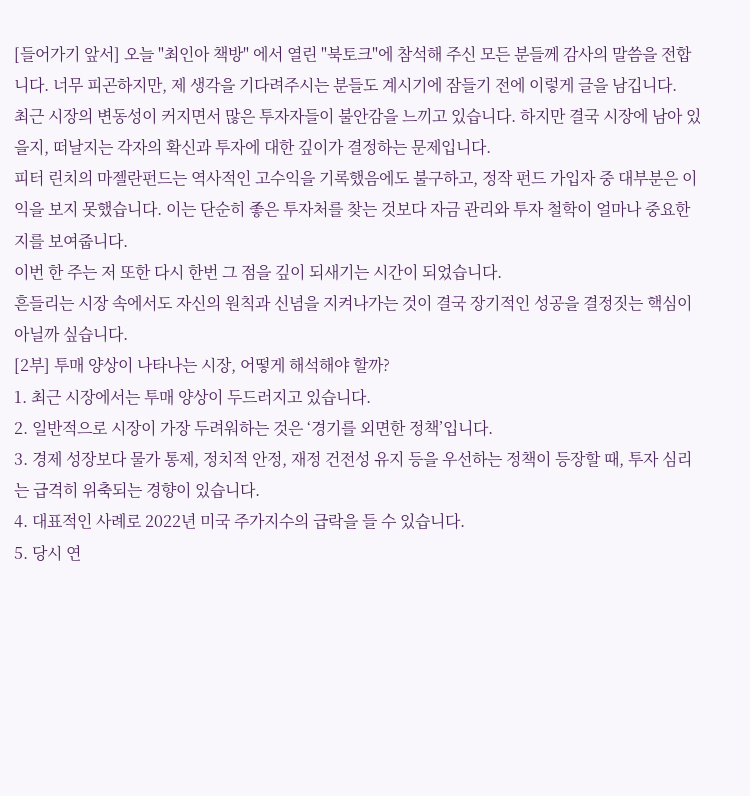[들어가기 앞서] 오늘 "최인아 책방" 에서 열린 "북토크"에 참석해 주신 모든 분들께 감사의 말씀을 전합니다. 너무 피곤하지만, 제 생각을 기다려주시는 분들도 계시기에 잠들기 전에 이렇게 글을 남깁니다.
최근 시장의 변동성이 커지면서 많은 투자자들이 불안감을 느끼고 있습니다. 하지만 결국 시장에 남아 있을지, 떠날지는 각자의 확신과 투자에 대한 깊이가 결정하는 문제입니다.
피터 린치의 마젤란펀드는 역사적인 고수익을 기록했음에도 불구하고, 정작 펀드 가입자 중 대부분은 이익을 보지 못했습니다. 이는 단순히 좋은 투자처를 찾는 것보다 자금 관리와 투자 철학이 얼마나 중요한지를 보여줍니다.
이번 한 주는 저 또한 다시 한번 그 점을 깊이 되새기는 시간이 되었습니다.
흔들리는 시장 속에서도 자신의 원칙과 신념을 지켜나가는 것이 결국 장기적인 성공을 결정짓는 핵심이 아닐까 싶습니다.
[2부] 투매 양상이 나타나는 시장, 어떻게 해석해야 할까?
1. 최근 시장에서는 투매 양상이 두드러지고 있습니다.
2. 일반적으로 시장이 가장 두려워하는 것은 ‘경기를 외면한 정책’입니다.
3. 경제 성장보다 물가 통제, 정치적 안정, 재정 건전성 유지 등을 우선하는 정책이 등장할 때, 투자 심리는 급격히 위축되는 경향이 있습니다.
4. 대표적인 사례로 2022년 미국 주가지수의 급락을 들 수 있습니다.
5. 당시 연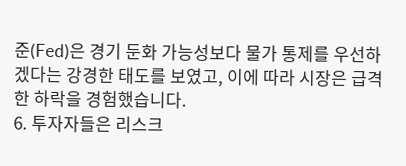준(Fed)은 경기 둔화 가능성보다 물가 통제를 우선하겠다는 강경한 태도를 보였고, 이에 따라 시장은 급격한 하락을 경험했습니다.
6. 투자자들은 리스크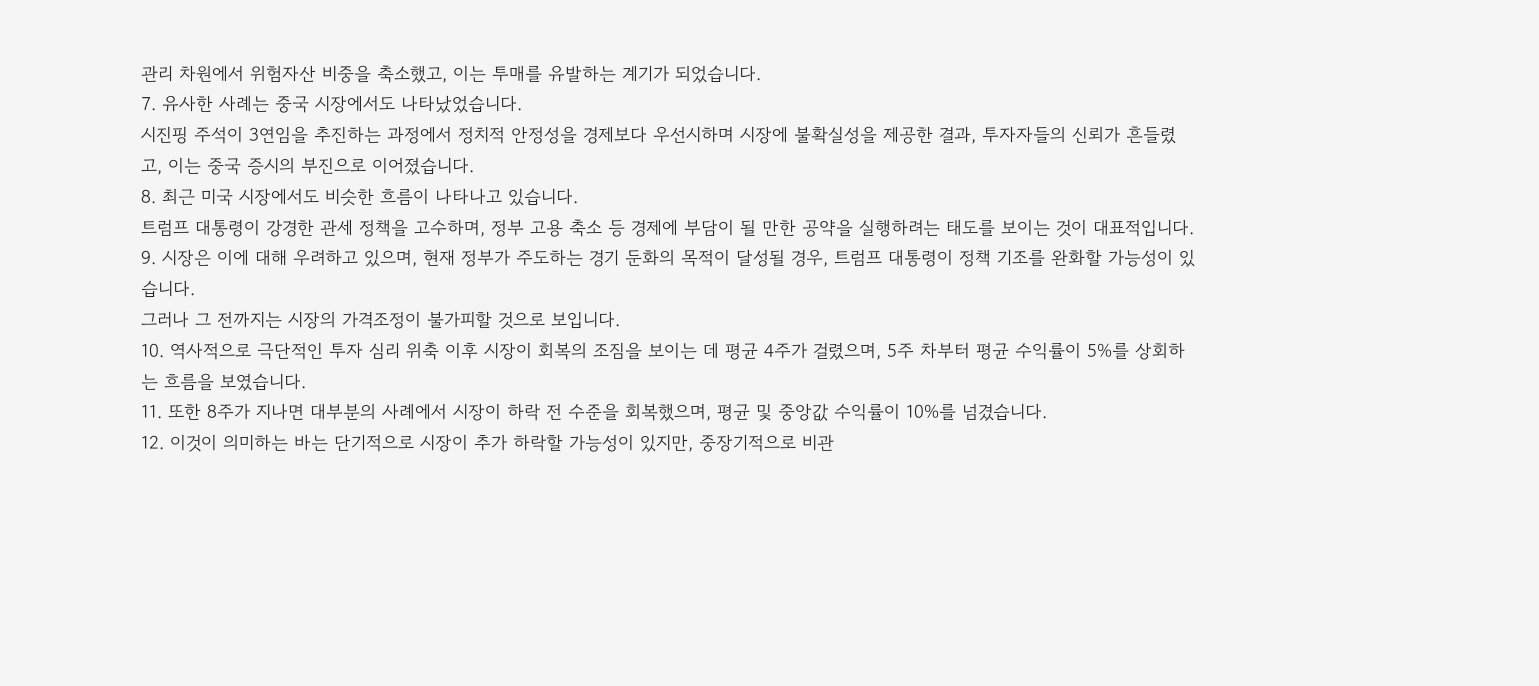관리 차원에서 위험자산 비중을 축소했고, 이는 투매를 유발하는 계기가 되었습니다.
7. 유사한 사례는 중국 시장에서도 나타났었습니다.
시진핑 주석이 3연임을 추진하는 과정에서 정치적 안정성을 경제보다 우선시하며 시장에 불확실성을 제공한 결과, 투자자들의 신뢰가 흔들렸고, 이는 중국 증시의 부진으로 이어졌습니다.
8. 최근 미국 시장에서도 비슷한 흐름이 나타나고 있습니다.
트럼프 대통령이 강경한 관세 정책을 고수하며, 정부 고용 축소 등 경제에 부담이 될 만한 공약을 실행하려는 태도를 보이는 것이 대표적입니다.
9. 시장은 이에 대해 우려하고 있으며, 현재 정부가 주도하는 경기 둔화의 목적이 달성될 경우, 트럼프 대통령이 정책 기조를 완화할 가능성이 있습니다.
그러나 그 전까지는 시장의 가격조정이 불가피할 것으로 보입니다.
10. 역사적으로 극단적인 투자 심리 위축 이후 시장이 회복의 조짐을 보이는 데 평균 4주가 걸렸으며, 5주 차부터 평균 수익률이 5%를 상회하는 흐름을 보였습니다.
11. 또한 8주가 지나면 대부분의 사례에서 시장이 하락 전 수준을 회복했으며, 평균 및 중앙값 수익률이 10%를 넘겼습니다.
12. 이것이 의미하는 바는 단기적으로 시장이 추가 하락할 가능성이 있지만, 중장기적으로 비관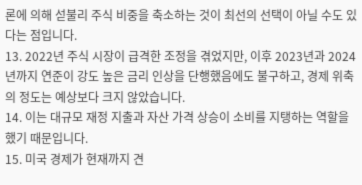론에 의해 섣불리 주식 비중을 축소하는 것이 최선의 선택이 아닐 수도 있다는 점입니다.
13. 2022년 주식 시장이 급격한 조정을 겪었지만, 이후 2023년과 2024년까지 연준이 강도 높은 금리 인상을 단행했음에도 불구하고, 경제 위축의 정도는 예상보다 크지 않았습니다.
14. 이는 대규모 재정 지출과 자산 가격 상승이 소비를 지탱하는 역할을 했기 때문입니다.
15. 미국 경제가 현재까지 견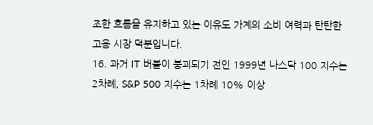조한 흐름을 유지하고 있는 이유도 가계의 소비 여력과 탄탄한 고용 시장 덕분입니다.
16. 과거 IT 버블이 붕괴되기 전인 1999년 나스닥 100 지수는 2차례, S&P 500 지수는 1차례 10% 이상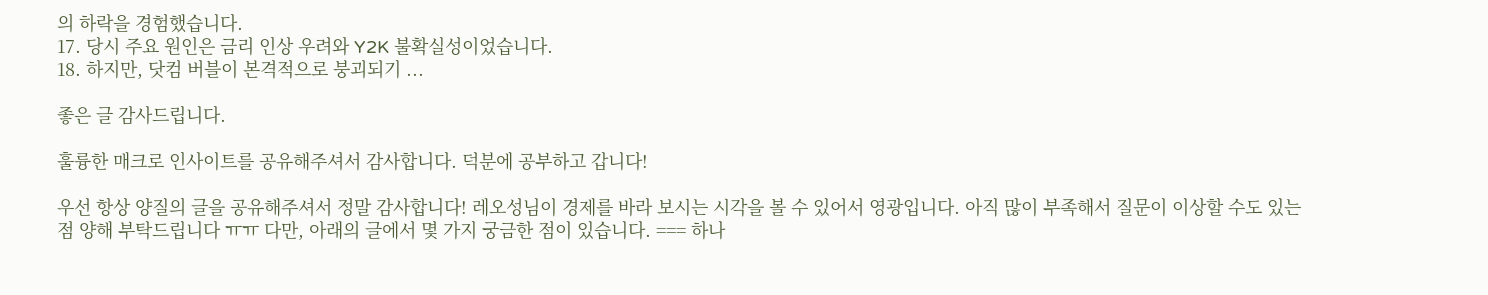의 하락을 경험했습니다.
17. 당시 주요 원인은 금리 인상 우려와 Y2K 불확실성이었습니다.
18. 하지만, 닷컴 버블이 본격적으로 붕괴되기 ...

좋은 글 감사드립니다.

훌륭한 매크로 인사이트를 공유해주셔서 감사합니다. 덕분에 공부하고 갑니다!

우선 항상 양질의 글을 공유해주셔서 정말 감사합니다! 레오성님이 경제를 바라 보시는 시각을 볼 수 있어서 영광입니다. 아직 많이 부족해서 질문이 이상할 수도 있는 점 양해 부탁드립니다 ㅠㅠ 다만, 아래의 글에서 몇 가지 궁금한 점이 있습니다. === 하나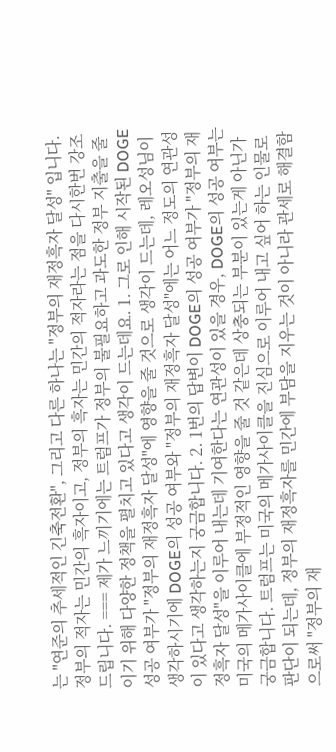는 "연준의 추세적인 긴축전환", 그리고 다른 하나는 "정부의 재정흑자 달성" 입니다. 정부의 적자는 민간의 흑자이고, 정부의 흑자는 민간의 적자라는 점을 다시한번 강조드립니다. === 제가 느끼기에는 트럼프가 정부의 불필요하고 과도한 정부 지출을 줄이기 위해 다양한 정책을 펼치고 있다고 생각이 드는데요. 1. 그로 인해 시작된 DOGE 성공 여부가 "정부의 재정흑자 달성"에 영향을 줄 것으로 생각이 드는데, 레오성님이 생각하시기에 DOGE의 성공 여부와 "정부의 재정흑자 달성"에는 어느 정도의 연관성이 있다고 생각하는지 궁금합니다. 2. 1번의 답변이 DOGE의 성공 여부가 "정부의 재정흑자 달성"을 이루어 내는데 기여한다는 연관성이 있을 경우, DOGE의 성공 여부는 미국의 메가사이클에 부정적인 영향을 줄 것 같은데 상충되는 부분이 있는게 아닌가 궁금합니다. 트럼프는 미국의 메가사이클을 진심으로 이루어 내고 싶어 하는 인물로 판단이 되는데, 정부의 재정흑자를 민간에 부담을 지우는 것이 아니라 관세로 해결함으로써 "정부의 재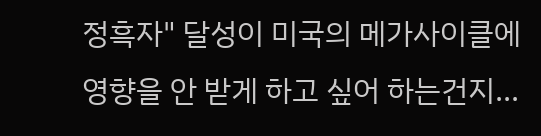정흑자" 달성이 미국의 메가사이클에 영향을 안 받게 하고 싶어 하는건지...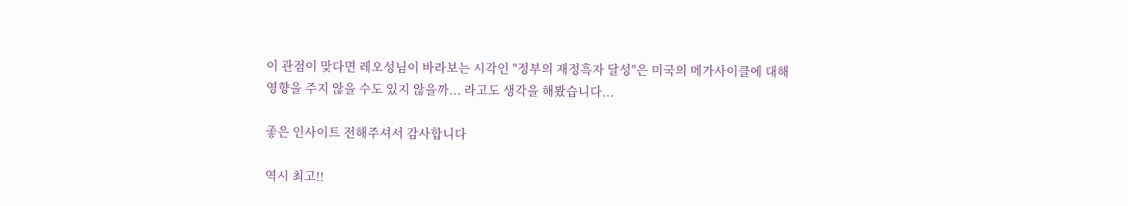이 관점이 맞다면 레오성님이 바라보는 시각인 "정부의 재정흑자 달성"은 미국의 메가사이클에 대해 영향을 주지 않을 수도 있지 않을까... 라고도 생각을 해봤습니다...

좋은 인사이트 전해주셔서 감사합니다

역시 최고!!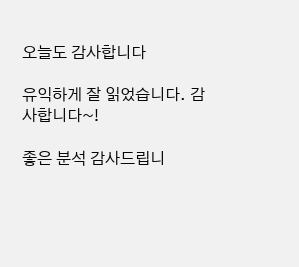오늘도 감사합니다

유익하게 잘 읽었습니다. 감사합니다~!

좋은 분석 감사드립니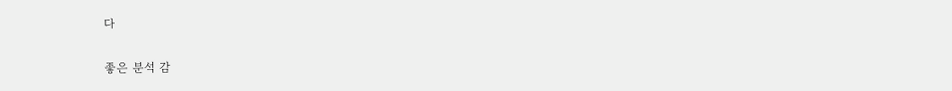다

좋은 분석 감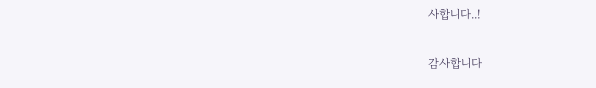사합니다..!

감사합니다